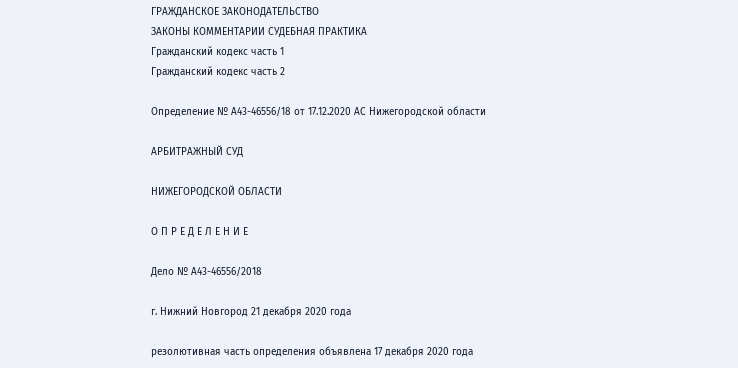ГРАЖДАНСКОЕ ЗАКОНОДАТЕЛЬСТВО
ЗАКОНЫ КОММЕНТАРИИ СУДЕБНАЯ ПРАКТИКА
Гражданский кодекс часть 1
Гражданский кодекс часть 2

Определение № А43-46556/18 от 17.12.2020 АС Нижегородской области

АРБИТРАЖНЫЙ СУД

НИЖЕГОРОДСКОЙ ОБЛАСТИ

О П Р Е Д Е Л Е Н И Е

Дело № А43-46556/2018

г. Нижний Новгород 21 декабря 2020 года

резолютивная часть определения объявлена 17 декабря 2020 года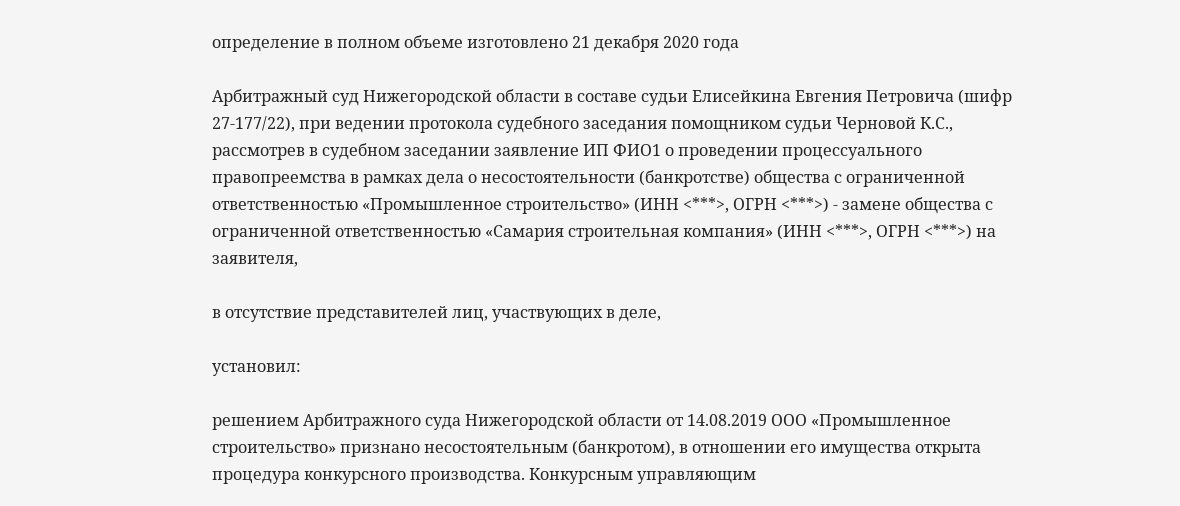определение в полном объеме изготовлено 21 декабря 2020 года

Арбитражный суд Нижегородской области в составе судьи Елисейкина Евгения Петровича (шифр 27-177/22), при ведении протокола судебного заседания помощником судьи Черновой К.С., рассмотрев в судебном заседании заявление ИП ФИО1 о проведении процессуального правопреемства в рамках дела о несостоятельности (банкротстве) общества с ограниченной ответственностью «Промышленное строительство» (ИНН <***>, ОГРН <***>) - замене общества с ограниченной ответственностью «Самария строительная компания» (ИНН <***>, ОГРН <***>) на заявителя,

в отсутствие представителей лиц, участвующих в деле,

установил:

решением Арбитражного суда Нижегородской области от 14.08.2019 ООО «Промышленное строительство» признано несостоятельным (банкротом), в отношении его имущества открыта процедура конкурсного производства. Конкурсным управляющим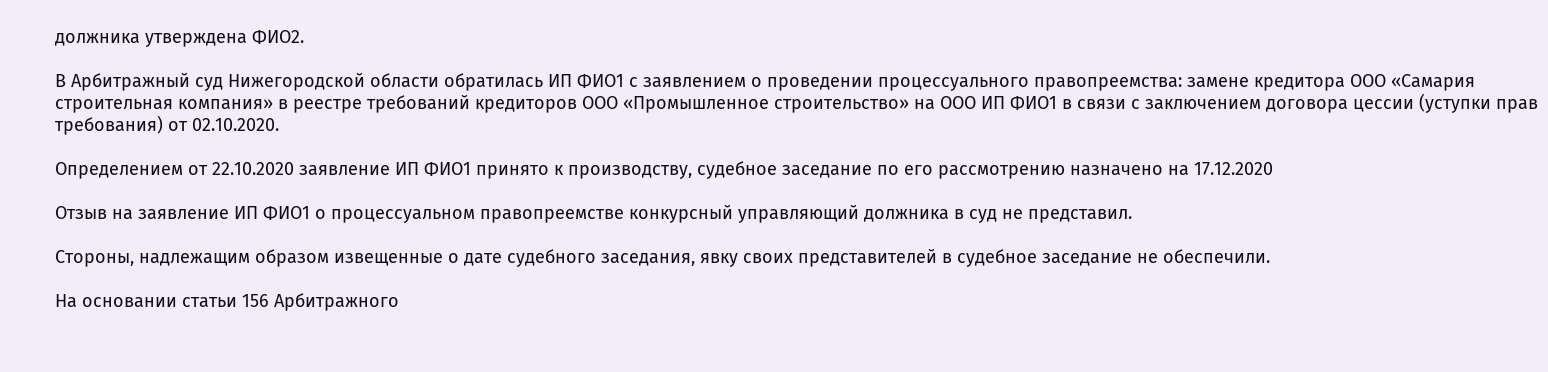должника утверждена ФИО2.

В Арбитражный суд Нижегородской области обратилась ИП ФИО1 с заявлением о проведении процессуального правопреемства: замене кредитора ООО «Самария строительная компания» в реестре требований кредиторов ООО «Промышленное строительство» на ООО ИП ФИО1 в связи с заключением договора цессии (уступки прав требования) от 02.10.2020.

Определением от 22.10.2020 заявление ИП ФИО1 принято к производству, судебное заседание по его рассмотрению назначено на 17.12.2020

Отзыв на заявление ИП ФИО1 о процессуальном правопреемстве конкурсный управляющий должника в суд не представил.

Стороны, надлежащим образом извещенные о дате судебного заседания, явку своих представителей в судебное заседание не обеспечили.

На основании статьи 156 Арбитражного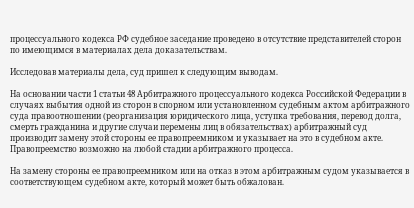процессуального кодекса РФ судебное заседание проведено в отсутствие представителей сторон по имеющимся в материалах дела доказательствам.

Исследовав материалы дела, суд пришел к следующим выводам.

На основании части 1 статьи 48 Арбитражного процессуального кодекса Российской Федерации в случаях выбытия одной из сторон в спорном или установленном судебным актом арбитражного суда правоотношении (реорганизация юридического лица, уступка требования, перевод долга, смерть гражданина и другие случаи перемены лиц в обязательствах) арбитражный суд производит замену этой стороны ее правопреемником и указывает на это в судебном акте. Правопреемство возможно на любой стадии арбитражного процесса.

На замену стороны ее правопреемником или на отказ в этом арбитражным судом указывается в соответствующем судебном акте, который может быть обжалован.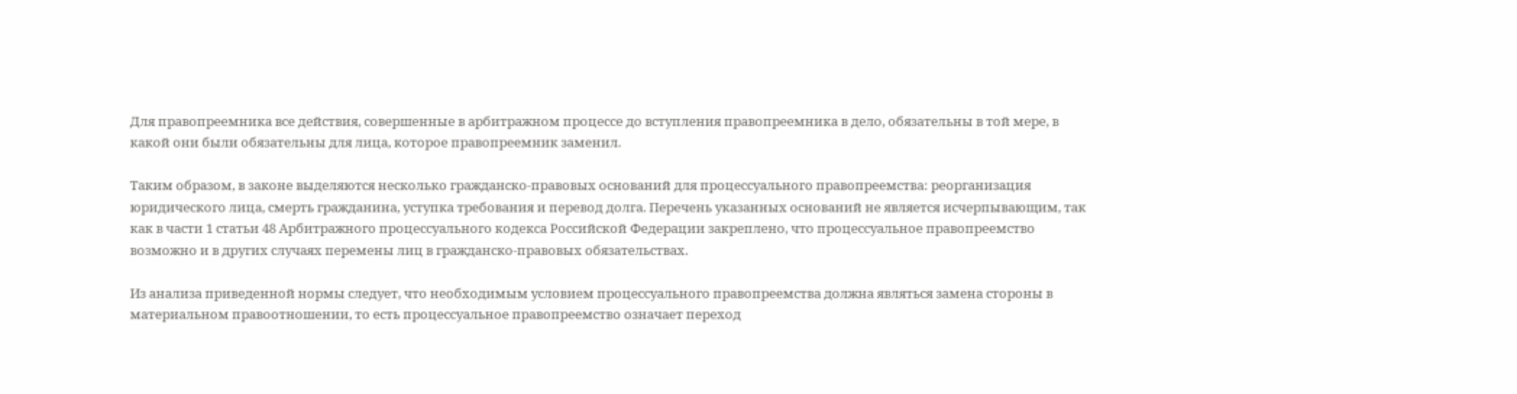Для правопреемника все действия, совершенные в арбитражном процессе до вступления правопреемника в дело, обязательны в той мере, в какой они были обязательны для лица, которое правопреемник заменил.

Таким образом, в законе выделяются несколько гражданско-правовых оснований для процессуального правопреемства: реорганизация юридического лица, смерть гражданина, уступка требования и перевод долга. Перечень указанных оснований не является исчерпывающим, так как в части 1 статьи 48 Арбитражного процессуального кодекса Российской Федерации закреплено, что процессуальное правопреемство возможно и в других случаях перемены лиц в гражданско-правовых обязательствах.

Из анализа приведенной нормы следует, что необходимым условием процессуального правопреемства должна являться замена стороны в материальном правоотношении, то есть процессуальное правопреемство означает переход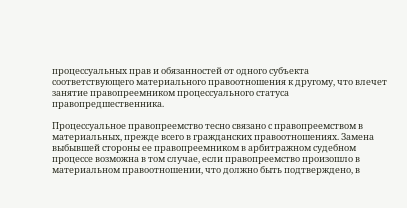процессуальных прав и обязанностей от одного субъекта соответствующего материального правоотношения к другому, что влечет занятие правопреемником процессуального статуса правопредшественника.

Процессуальное правопреемство тесно связано с правопреемством в материальных, прежде всего в гражданских правоотношениях. Замена выбывшей стороны ее правопреемником в арбитражном судебном процессе возможна в том случае, если правопреемство произошло в материальном правоотношении, что должно быть подтверждено, в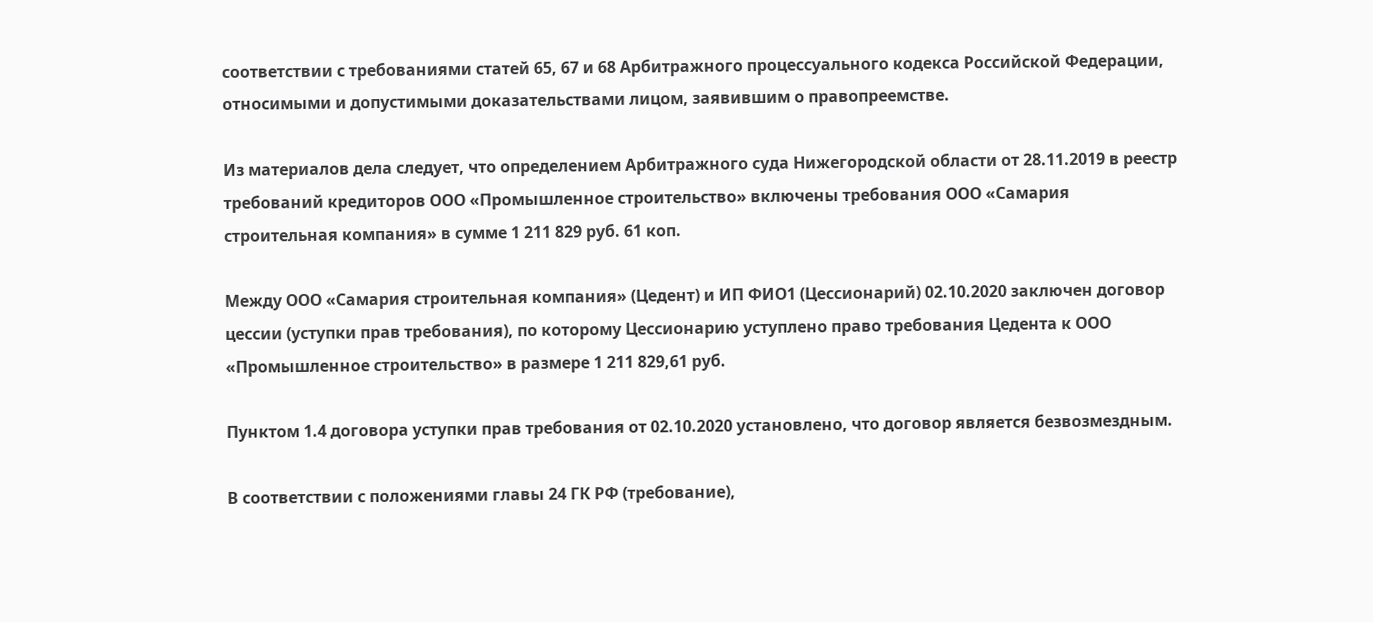соответствии с требованиями статей 65, 67 и 68 Арбитражного процессуального кодекса Российской Федерации, относимыми и допустимыми доказательствами лицом, заявившим о правопреемстве.

Из материалов дела следует, что определением Арбитражного суда Нижегородской области от 28.11.2019 в реестр требований кредиторов ООО «Промышленное строительство» включены требования ООО «Самария строительная компания» в сумме 1 211 829 руб. 61 коп.

Между ООО «Самария строительная компания» (Цедент) и ИП ФИО1 (Цессионарий) 02.10.2020 заключен договор цессии (уступки прав требования), по которому Цессионарию уступлено право требования Цедента к ООО «Промышленное строительство» в размере 1 211 829,61 руб.

Пунктом 1.4 договора уступки прав требования от 02.10.2020 установлено, что договор является безвозмездным.

В соответствии с положениями главы 24 ГК РФ (требование),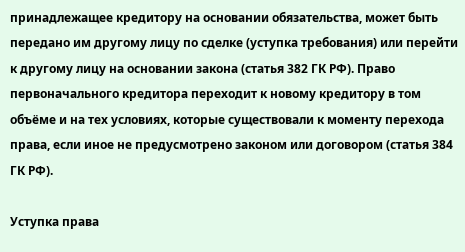принадлежащее кредитору на основании обязательства, может быть передано им другому лицу по сделке (уступка требования) или перейти к другому лицу на основании закона (статья 382 ГК РФ). Право первоначального кредитора переходит к новому кредитору в том объёме и на тех условиях, которые существовали к моменту перехода права, если иное не предусмотрено законом или договором (статья 384 ГК РФ).

Уступка права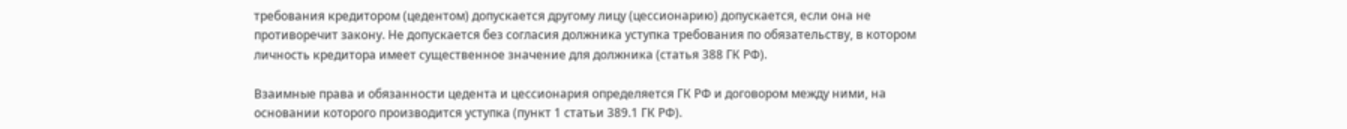требования кредитором (цедентом) допускается другому лицу (цессионарию) допускается, если она не противоречит закону. Не допускается без согласия должника уступка требования по обязательству, в котором личность кредитора имеет существенное значение для должника (статья 388 ГК РФ).

Взаимные права и обязанности цедента и цессионария определяется ГК РФ и договором между ними, на основании которого производится уступка (пункт 1 статьи 389.1 ГК РФ).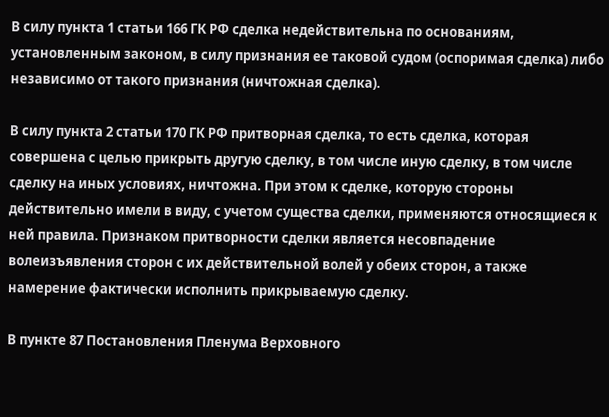В силу пункта 1 статьи 166 ГК РФ сделка недействительна по основаниям, установленным законом, в силу признания ее таковой судом (оспоримая сделка) либо независимо от такого признания (ничтожная сделка).

В силу пункта 2 статьи 170 ГК РФ притворная сделка, то есть сделка, которая совершена с целью прикрыть другую сделку, в том числе иную сделку, в том числе сделку на иных условиях, ничтожна. При этом к сделке, которую стороны действительно имели в виду, с учетом существа сделки, применяются относящиеся к ней правила. Признаком притворности сделки является несовпадение волеизъявления сторон с их действительной волей у обеих сторон, а также намерение фактически исполнить прикрываемую сделку.

В пункте 87 Постановления Пленума Верховного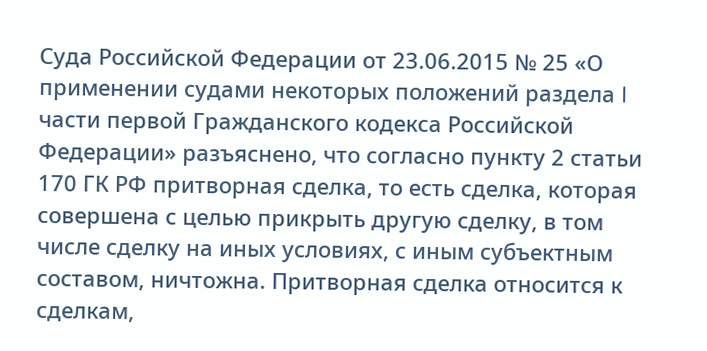Суда Российской Федерации от 23.06.2015 № 25 «О применении судами некоторых положений раздела I части первой Гражданского кодекса Российской Федерации» разъяснено, что согласно пункту 2 статьи 170 ГК РФ притворная сделка, то есть сделка, которая совершена с целью прикрыть другую сделку, в том числе сделку на иных условиях, с иным субъектным составом, ничтожна. Притворная сделка относится к сделкам,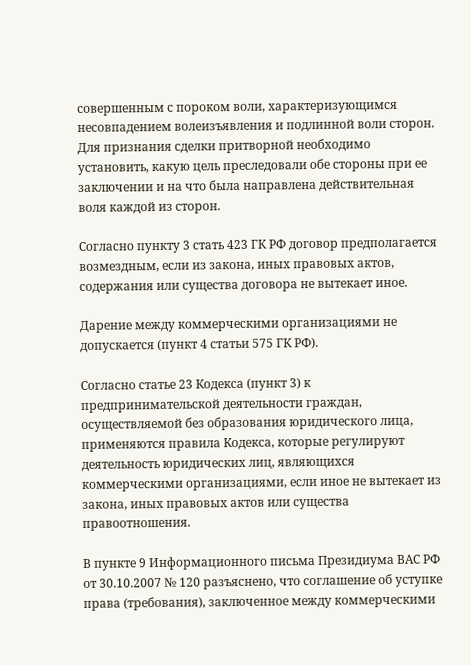совершенным с пороком воли, характеризующимся несовпадением волеизъявления и подлинной воли сторон. Для признания сделки притворной необходимо установить, какую цель преследовали обе стороны при ее заключении и на что была направлена действительная воля каждой из сторон.

Согласно пункту 3 стать 423 ГК РФ договор предполагается возмездным, если из закона, иных правовых актов, содержания или существа договора не вытекает иное.

Дарение между коммерческими организациями не допускается (пункт 4 статьи 575 ГК РФ).

Согласно статье 23 Кодекса (пункт 3) к предпринимательской деятельности граждан, осуществляемой без образования юридического лица, применяются правила Кодекса, которые регулируют деятельность юридических лиц, являющихся коммерческими организациями, если иное не вытекает из закона, иных правовых актов или существа правоотношения.

В пункте 9 Информационного письма Президиума ВАС РФ от 30.10.2007 № 120 разъяснено, что соглашение об уступке права (требования), заключенное между коммерческими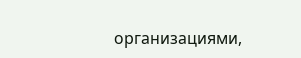организациями,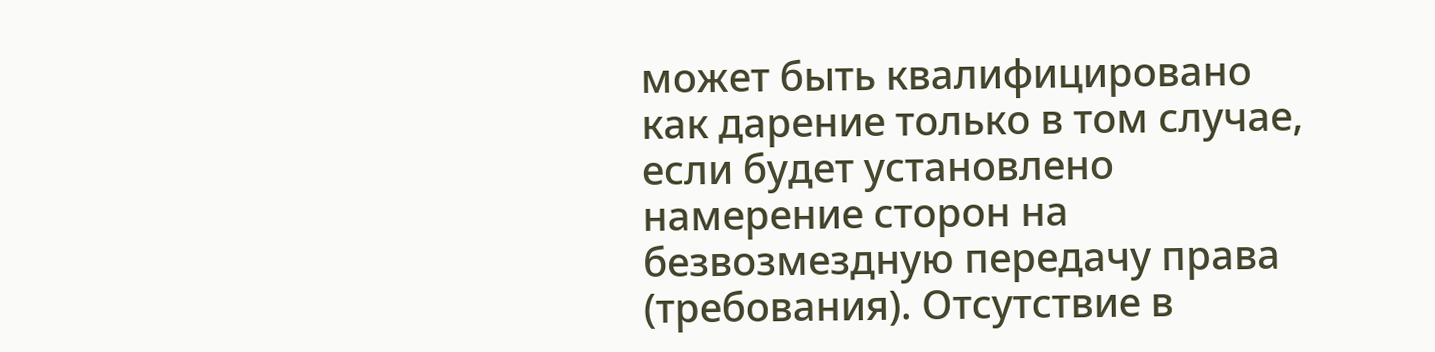может быть квалифицировано как дарение только в том случае, если будет установлено намерение сторон на безвозмездную передачу права (требования). Отсутствие в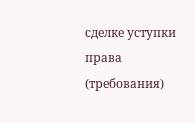сделке уступки права (требования)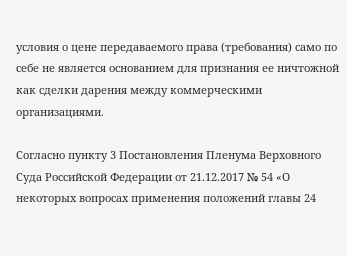условия о цене передаваемого права (требования) само по себе не является основанием для признания ее ничтожной как сделки дарения между коммерческими организациями.

Согласно пункту 3 Постановления Пленума Верховного Суда Российской Федерации от 21.12.2017 № 54 «О некоторых вопросах применения положений главы 24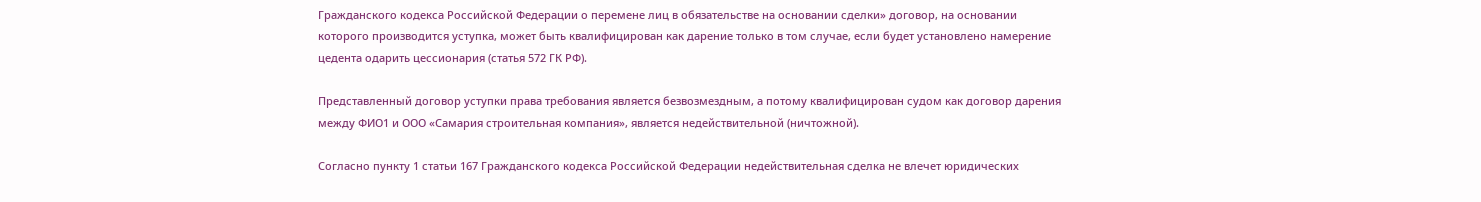Гражданского кодекса Российской Федерации о перемене лиц в обязательстве на основании сделки» договор, на основании которого производится уступка, может быть квалифицирован как дарение только в том случае, если будет установлено намерение цедента одарить цессионария (статья 572 ГК РФ).

Представленный договор уступки права требования является безвозмездным, а потому квалифицирован судом как договор дарения между ФИО1 и ООО «Самария строительная компания», является недействительной (ничтожной).

Согласно пункту 1 статьи 167 Гражданского кодекса Российской Федерации недействительная сделка не влечет юридических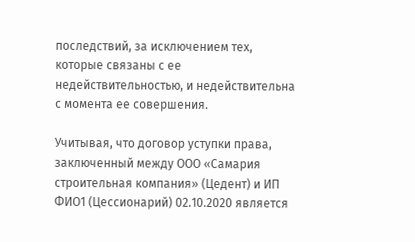последствий, за исключением тех, которые связаны с ее недействительностью, и недействительна с момента ее совершения.

Учитывая, что договор уступки права, заключенный между ООО «Самария строительная компания» (Цедент) и ИП ФИО1 (Цессионарий) 02.10.2020 является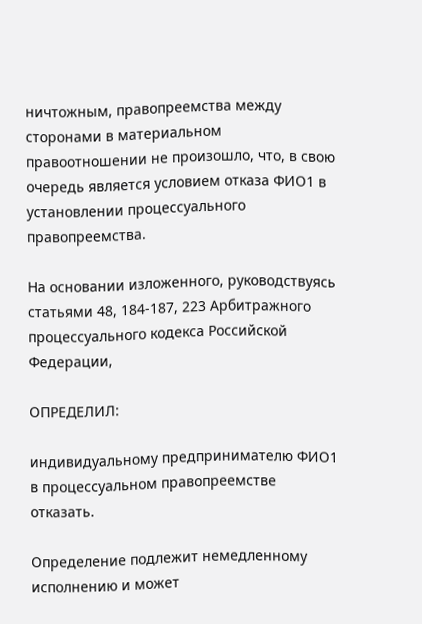ничтожным, правопреемства между сторонами в материальном правоотношении не произошло, что, в свою очередь является условием отказа ФИО1 в установлении процессуального правопреемства.

На основании изложенного, руководствуясь статьями 48, 184-187, 223 Арбитражного процессуального кодекса Российской Федерации,

ОПРЕДЕЛИЛ:

индивидуальному предпринимателю ФИО1 в процессуальном правопреемстве отказать.

Определение подлежит немедленному исполнению и может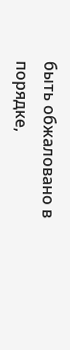быть обжаловано в порядке,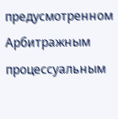предусмотренном Арбитражным процессуальным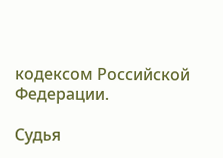кодексом Российской Федерации.

Судья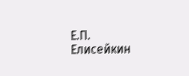Е.П. Елисейкин